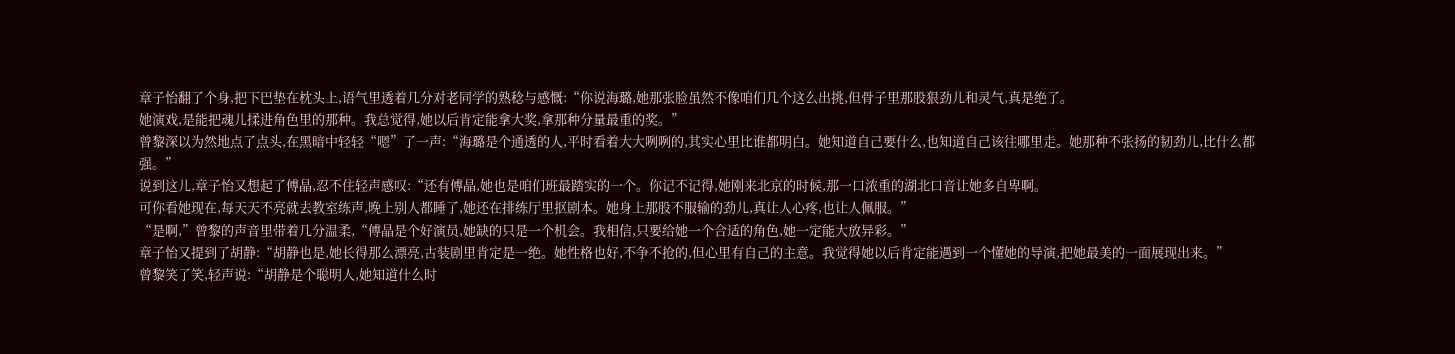章子怡翻了个身,把下巴垫在枕头上,语气里透着几分对老同学的熟稔与感慨:“你说海璐,她那张脸虽然不像咱们几个这么出挑,但骨子里那股狠劲儿和灵气,真是绝了。
她演戏,是能把魂儿揉进角色里的那种。我总觉得,她以后肯定能拿大奖,拿那种分量最重的奖。”
曾黎深以为然地点了点头,在黑暗中轻轻“嗯”了一声:“海璐是个通透的人,平时看着大大咧咧的,其实心里比谁都明白。她知道自己要什么,也知道自己该往哪里走。她那种不张扬的韧劲儿,比什么都强。”
说到这儿,章子怡又想起了傅晶,忍不住轻声感叹:“还有傅晶,她也是咱们班最踏实的一个。你记不记得,她刚来北京的时候,那一口浓重的湖北口音让她多自卑啊。
可你看她现在,每天天不亮就去教室练声,晚上别人都睡了,她还在排练厅里抠剧本。她身上那股不服输的劲儿,真让人心疼,也让人佩服。”
“是啊,”曾黎的声音里带着几分温柔,“傅晶是个好演员,她缺的只是一个机会。我相信,只要给她一个合适的角色,她一定能大放异彩。”
章子怡又提到了胡静:“胡静也是,她长得那么漂亮,古装剧里肯定是一绝。她性格也好,不争不抢的,但心里有自己的主意。我觉得她以后肯定能遇到一个懂她的导演,把她最美的一面展现出来。”
曾黎笑了笑,轻声说:“胡静是个聪明人,她知道什么时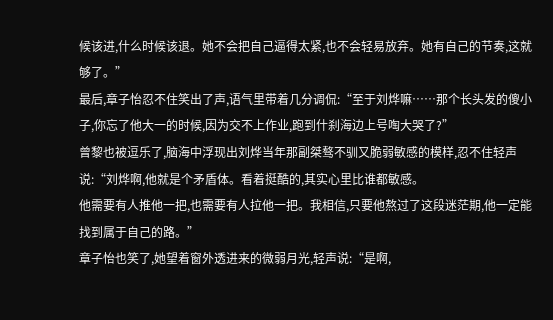候该进,什么时候该退。她不会把自己逼得太紧,也不会轻易放弃。她有自己的节奏,这就够了。”
最后,章子怡忍不住笑出了声,语气里带着几分调侃:“至于刘烨嘛……那个长头发的傻小子,你忘了他大一的时候,因为交不上作业,跑到什刹海边上号啕大哭了?”
曾黎也被逗乐了,脑海中浮现出刘烨当年那副桀骜不驯又脆弱敏感的模样,忍不住轻声说:“刘烨啊,他就是个矛盾体。看着挺酷的,其实心里比谁都敏感。
他需要有人推他一把,也需要有人拉他一把。我相信,只要他熬过了这段迷茫期,他一定能找到属于自己的路。”
章子怡也笑了,她望着窗外透进来的微弱月光,轻声说:“是啊,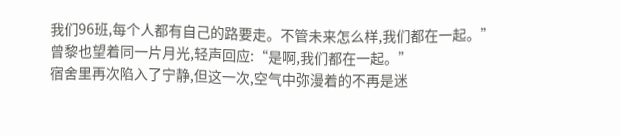我们96班,每个人都有自己的路要走。不管未来怎么样,我们都在一起。”
曾黎也望着同一片月光,轻声回应:“是啊,我们都在一起。”
宿舍里再次陷入了宁静,但这一次,空气中弥漫着的不再是迷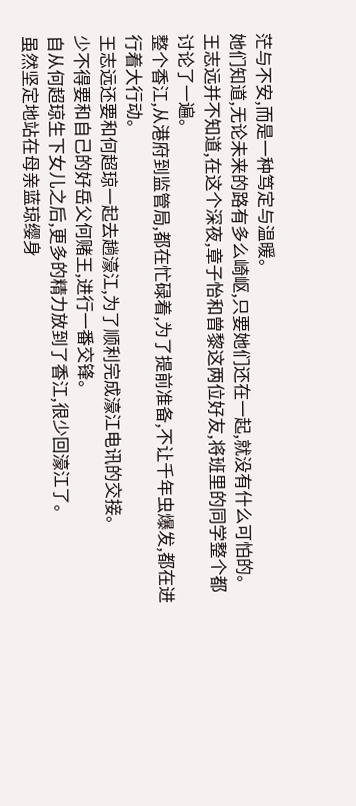茫与不安,而是一种笃定与温暖。
她们知道,无论未来的路有多么崎岖,只要她们还在一起,就没有什么可怕的。
王志远并不知道,在这个深夜,章子怡和曾黎这两位好友,将班里的同学整个都讨论了一遍。
整个香江,从港府到监管局,都在忙碌着,为了提前准备,不让千年虫爆发,都在进行着大行动。
王志远还要和何超琼一起去趟濠江,为了顺利完成濠江电讯的交接。
少不得要和自己的好岳父何赌王,进行一番交锋。
自从何超琼生下女儿之后,更多的精力放到了香江,很少回濠江了。
虽然坚定地站在母亲蓝琼缨身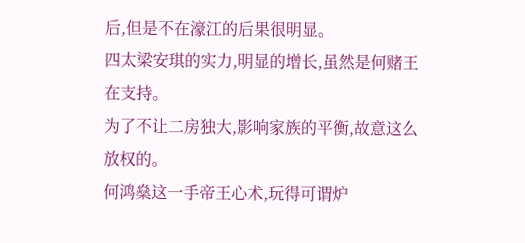后,但是不在濠江的后果很明显。
四太梁安琪的实力,明显的增长,虽然是何赌王在支持。
为了不让二房独大,影响家族的平衡,故意这么放权的。
何鸿燊这一手帝王心术,玩得可谓炉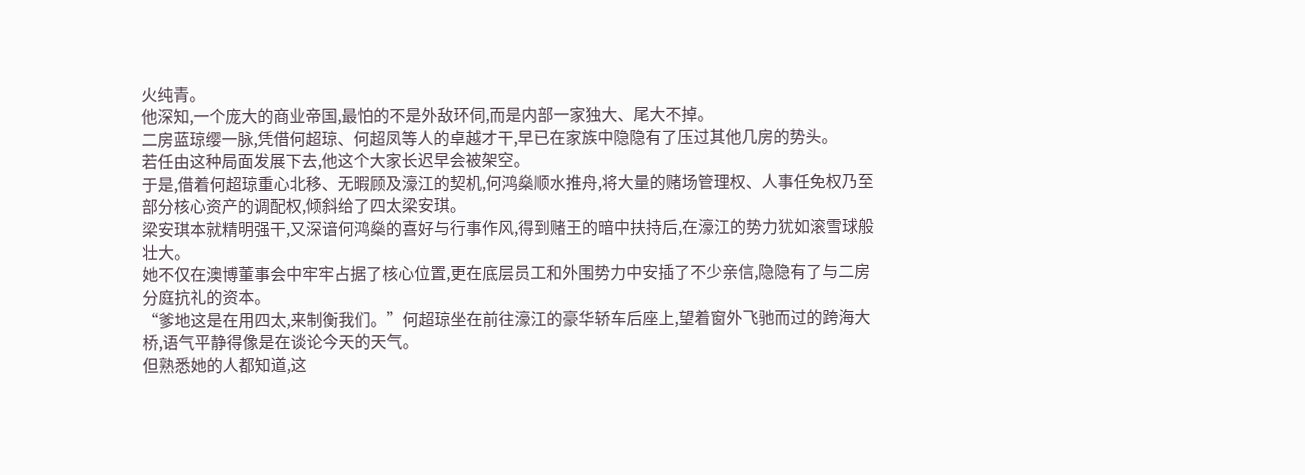火纯青。
他深知,一个庞大的商业帝国,最怕的不是外敌环伺,而是内部一家独大、尾大不掉。
二房蓝琼缨一脉,凭借何超琼、何超凤等人的卓越才干,早已在家族中隐隐有了压过其他几房的势头。
若任由这种局面发展下去,他这个大家长迟早会被架空。
于是,借着何超琼重心北移、无暇顾及濠江的契机,何鸿燊顺水推舟,将大量的赌场管理权、人事任免权乃至部分核心资产的调配权,倾斜给了四太梁安琪。
梁安琪本就精明强干,又深谙何鸿燊的喜好与行事作风,得到赌王的暗中扶持后,在濠江的势力犹如滚雪球般壮大。
她不仅在澳博董事会中牢牢占据了核心位置,更在底层员工和外围势力中安插了不少亲信,隐隐有了与二房分庭抗礼的资本。
“爹地这是在用四太,来制衡我们。”何超琼坐在前往濠江的豪华轿车后座上,望着窗外飞驰而过的跨海大桥,语气平静得像是在谈论今天的天气。
但熟悉她的人都知道,这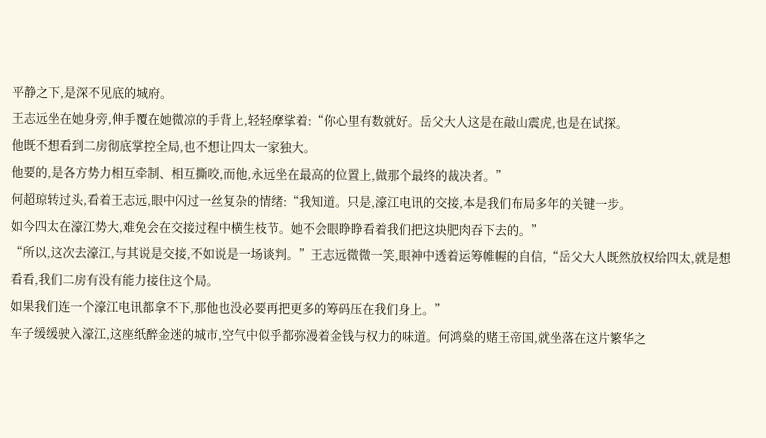平静之下,是深不见底的城府。
王志远坐在她身旁,伸手覆在她微凉的手背上,轻轻摩挲着:“你心里有数就好。岳父大人这是在敲山震虎,也是在试探。
他既不想看到二房彻底掌控全局,也不想让四太一家独大。
他要的,是各方势力相互牵制、相互撕咬,而他,永远坐在最高的位置上,做那个最终的裁决者。”
何超琼转过头,看着王志远,眼中闪过一丝复杂的情绪:“我知道。只是,濠江电讯的交接,本是我们布局多年的关键一步。
如今四太在濠江势大,难免会在交接过程中横生枝节。她不会眼睁睁看着我们把这块肥肉吞下去的。”
“所以,这次去濠江,与其说是交接,不如说是一场谈判。”王志远微微一笑,眼神中透着运筹帷幄的自信,“岳父大人既然放权给四太,就是想看看,我们二房有没有能力接住这个局。
如果我们连一个濠江电讯都拿不下,那他也没必要再把更多的筹码压在我们身上。”
车子缓缓驶入濠江,这座纸醉金迷的城市,空气中似乎都弥漫着金钱与权力的味道。何鸿燊的赌王帝国,就坐落在这片繁华之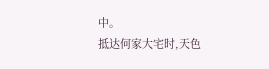中。
抵达何家大宅时,天色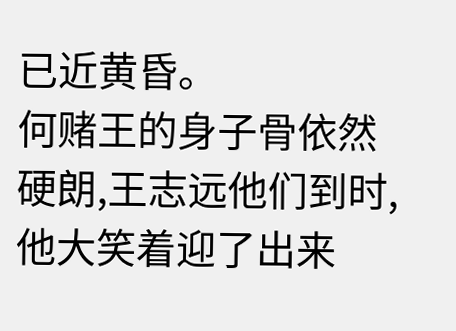已近黄昏。
何赌王的身子骨依然硬朗,王志远他们到时,他大笑着迎了出来